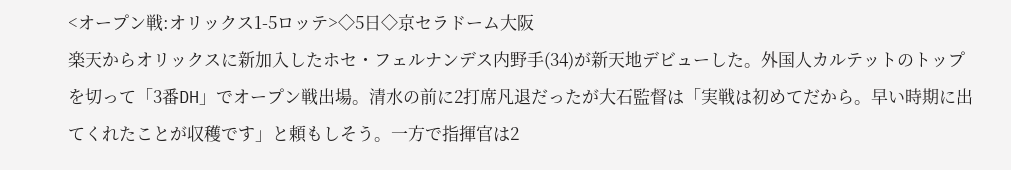<オープン戦:オリックス1-5ロッテ>◇5日◇京セラドーム大阪
楽天からオリックスに新加入したホセ・フェルナンデス内野手(34)が新天地デビューした。外国人カルテットのトップを切って「3番DH」でオープン戦出場。清水の前に2打席凡退だったが大石監督は「実戦は初めてだから。早い時期に出てくれたことが収穫です」と頼もしそう。一方で指揮官は2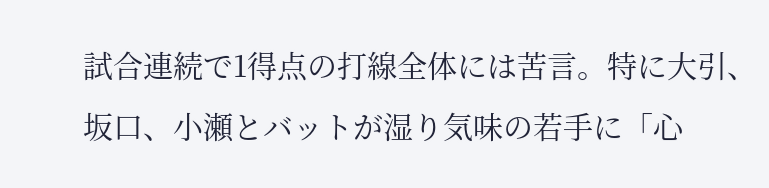試合連続で1得点の打線全体には苦言。特に大引、坂口、小瀬とバットが湿り気味の若手に「心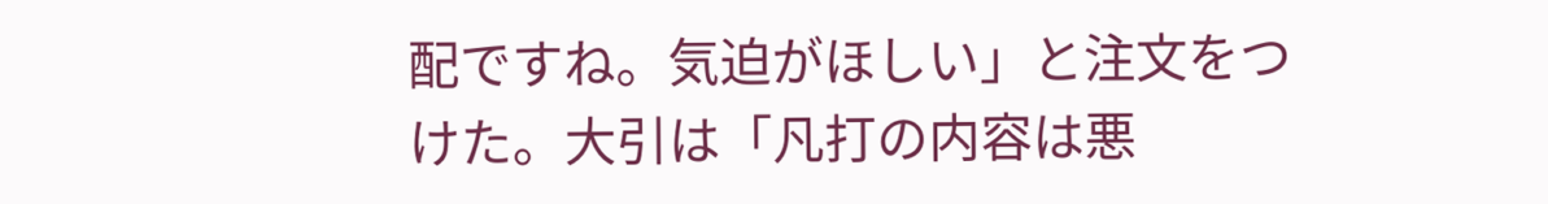配ですね。気迫がほしい」と注文をつけた。大引は「凡打の内容は悪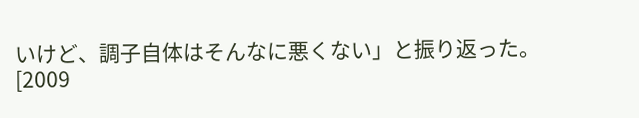いけど、調子自体はそんなに悪くない」と振り返った。
[2009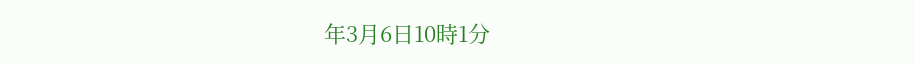年3月6日10時1分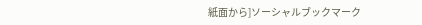紙面から]ソーシャルブックマーク